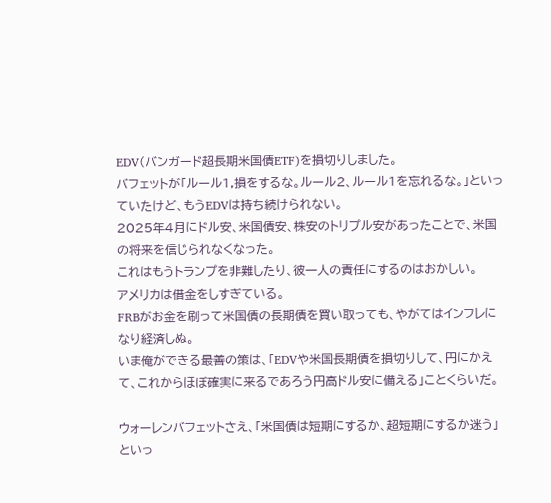EDV(バンガード超長期米国債ETF)を損切りしました。
バフェットが「ルール1,損をするな。ルール2、ルール1を忘れるな。」といっていたけど、もうEDVは持ち続けられない。
2025年4月にドル安、米国債安、株安のトリプル安があったことで、米国の将来を信じられなくなった。
これはもうトランプを非難したり、彼一人の責任にするのはおかしい。
アメリカは借金をしすぎている。
FRBがお金を刷って米国債の長期債を買い取っても、やがてはインフレになり経済しぬ。
いま俺ができる最善の策は、「EDVや米国長期債を損切りして、円にかえて、これからほぼ確実に来るであろう円高ドル安に備える」ことくらいだ。

ウォーレンバフェットさえ、「米国債は短期にするか、超短期にするか迷う」といっ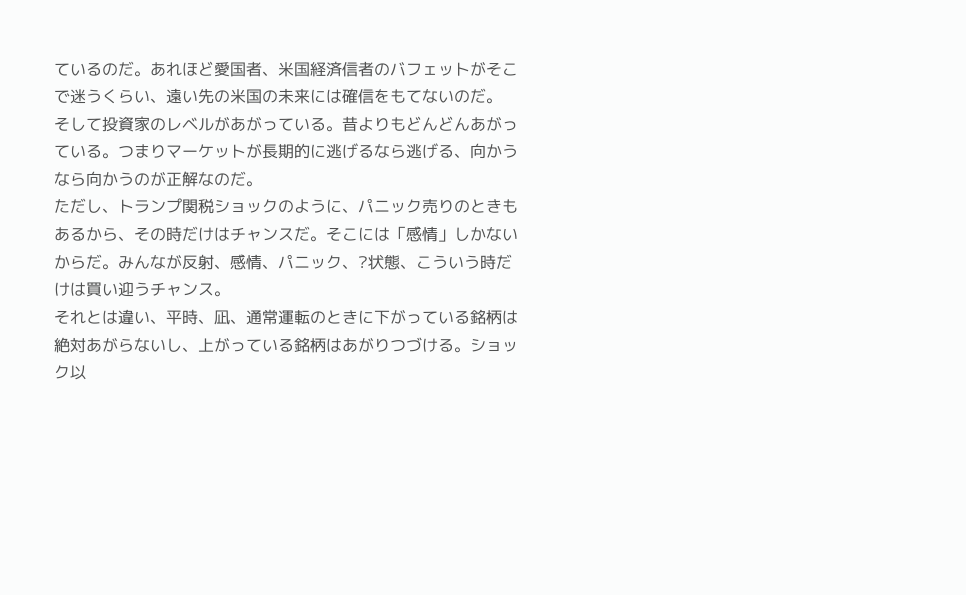ているのだ。あれほど愛国者、米国経済信者のバフェットがそこで迷うくらい、遠い先の米国の未来には確信をもてないのだ。
そして投資家のレベルがあがっている。昔よりもどんどんあがっている。つまりマーケットが長期的に逃げるなら逃げる、向かうなら向かうのが正解なのだ。
ただし、トランプ関税ショックのように、パニック売りのときもあるから、その時だけはチャンスだ。そこには「感情」しかないからだ。みんなが反射、感情、パニック、?状態、こういう時だけは買い迎うチャンス。
それとは違い、平時、凪、通常運転のときに下がっている銘柄は絶対あがらないし、上がっている銘柄はあがりつづける。ショック以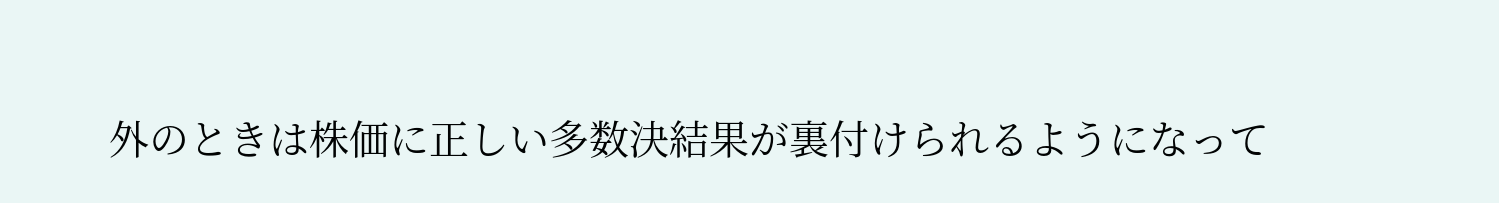外のときは株価に正しい多数決結果が裏付けられるようになって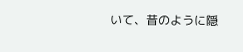いて、昔のように隠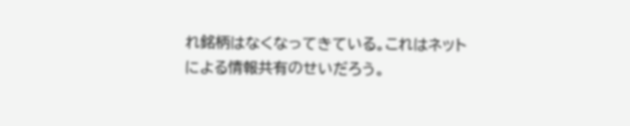れ銘柄はなくなってきている。これはネットによる情報共有のせいだろう。